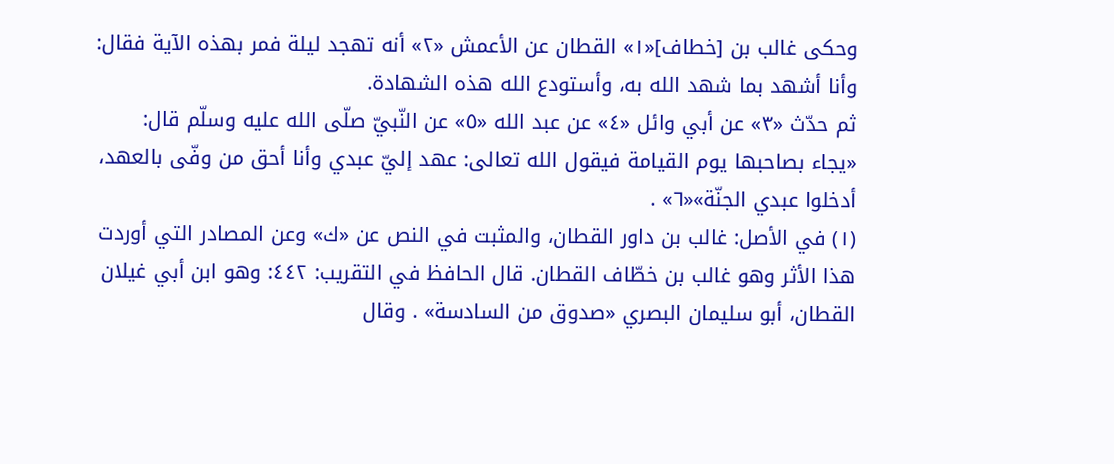وحكى غالب بن [خطاف]«١» القطان عن الأعمش «٢» أنه تهجد ليلة فمر بهذه الآية فقال: وأنا أشهد بما شهد الله به، وأستودع الله هذه الشهادة.
ثم حدّث «٣» عن أبي وائل «٤» عن عبد الله «٥» عن النّبيّ صلّى الله عليه وسلّم قال:
«يجاء بصاحبها يوم القيامة فيقول الله تعالى: عهد إليّ عبدي وأنا أحق من وفّى بالعهد، أدخلوا عبدي الجنّة»«٦» .
(١) في الأصل: غالب بن داور القطان، والمثبت في النص عن «ك» وعن المصادر التي أوردت هذا الأثر وهو غالب بن خطّاف القطان. قال الحافظ في التقريب: ٤٤٢: وهو ابن أبي غيلان القطان، أبو سليمان البصري «صدوق من السادسة» . وقال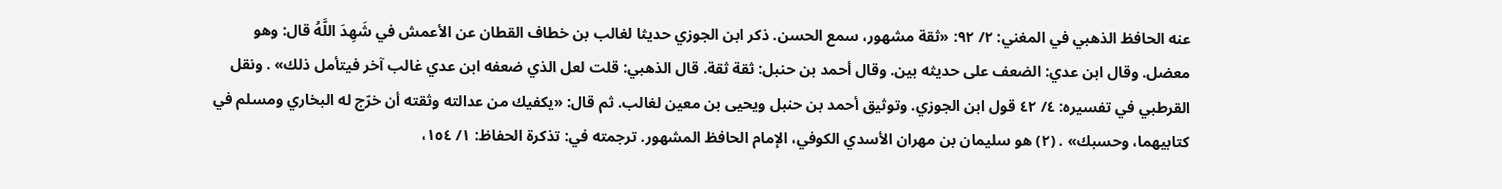عنه الحافظ الذهبي في المغني: ٢/ ٩٢: «ثقة مشهور، سمع الحسن. ذكر ابن الجوزي حديثا لغالب بن خطاف القطان عن الأعمش في شَهِدَ اللَّهُ قال: وهو معضل. وقال ابن عدي: الضعف على حديثه بين. وقال أحمد بن حنبل: ثقة ثقة. قال الذهبي: قلت لعل الذي ضعفه ابن عدي غالب آخر فيتأمل ذلك» . ونقل القرطبي في تفسيره: ٤/ ٤٢ قول ابن الجوزي. وتوثيق أحمد بن حنبل ويحيى بن معين لغالب. ثم قال: «يكفيك من عدالته وثقته أن خرّج له البخاري ومسلم في كتابيهما، وحسبك» . (٢) هو سليمان بن مهران الأسدي الكوفي، الإمام الحافظ المشهور. ترجمته في: تذكرة الحفاظ: ١/ ١٥٤،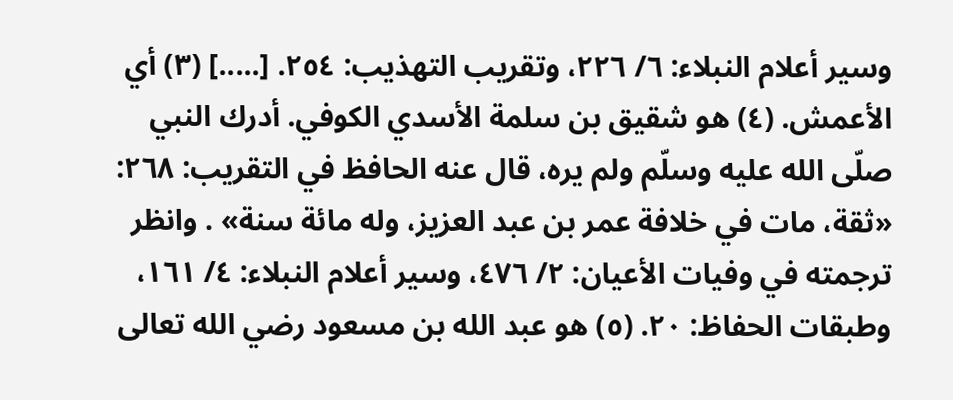وسير أعلام النبلاء: ٦/ ٢٢٦، وتقريب التهذيب: ٢٥٤. [.....] (٣) أي الأعمش. (٤) هو شقيق بن سلمة الأسدي الكوفي. أدرك النبي صلّى الله عليه وسلّم ولم يره، قال عنه الحافظ في التقريب: ٢٦٨: «ثقة، مات في خلافة عمر بن عبد العزيز، وله مائة سنة» . وانظر ترجمته في وفيات الأعيان: ٢/ ٤٧٦، وسير أعلام النبلاء: ٤/ ١٦١، وطبقات الحفاظ: ٢٠. (٥) هو عبد الله بن مسعود رضي الله تعالى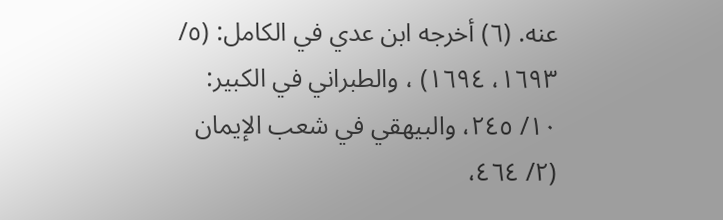عنه. (٦) أخرجه ابن عدي في الكامل: (٥/ ١٦٩٣، ١٦٩٤) ، والطبراني في الكبير: ١٠/ ٢٤٥، والبيهقي في شعب الإيمان (٢/ ٤٦٤،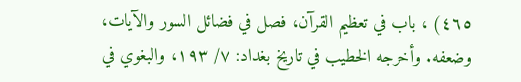٤٦٥) ، باب في تعظيم القرآن، فصل في فضائل السور والآيات، وضعفه. وأخرجه الخطيب في تاريخ بغداد: ٧/ ١٩٣، والبغوي في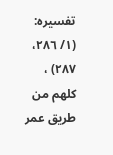تفسيره: (١/ ٢٨٦، ٢٨٧) ، كلهم من طريق عمر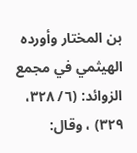بن المختار وأورده الهيثمي في مجمع الزوائد: (٦/ ٣٢٨، ٣٢٩) ، وقال: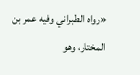«رواه الطبراني وفيه عمر بن المختار، وهو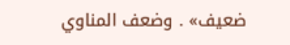ضعيف» . وضعف المناوي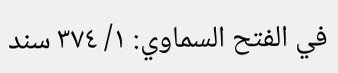في الفتح السماوي: ١/ ٣٧٤ سند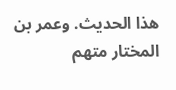هذا الحديث. وعمر بن المختار متهم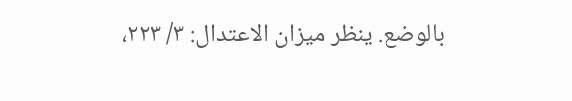بالوضع. ينظر ميزان الاعتدال: ٣/ ٢٢٣،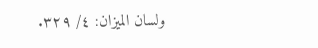ولسان الميزان: ٤/ ٣٢٩.